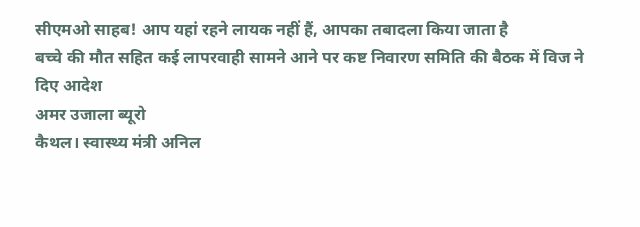सीएमओ साहब! आप यहां रहने लायक नहीं हैं, आपका तबादला किया जाता है
बच्चे की मौत सहित कई लापरवाही सामने आने पर कष्ट निवारण समिति की बैठक में विज ने दिए आदेश
अमर उजाला ब्यूरो
कैथल। स्वास्थ्य मंत्री अनिल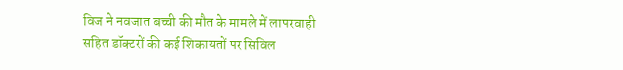विज ने नवजात बच्ची की मौत के मामले में लापरवाही सहित डॉक्टरों की कई शिकायतों पर सिविल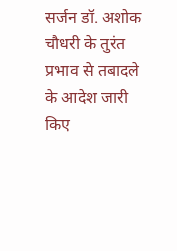सर्जन डॉ. अशोक चौधरी के तुरंत प्रभाव से तबादले के आदेश जारी किए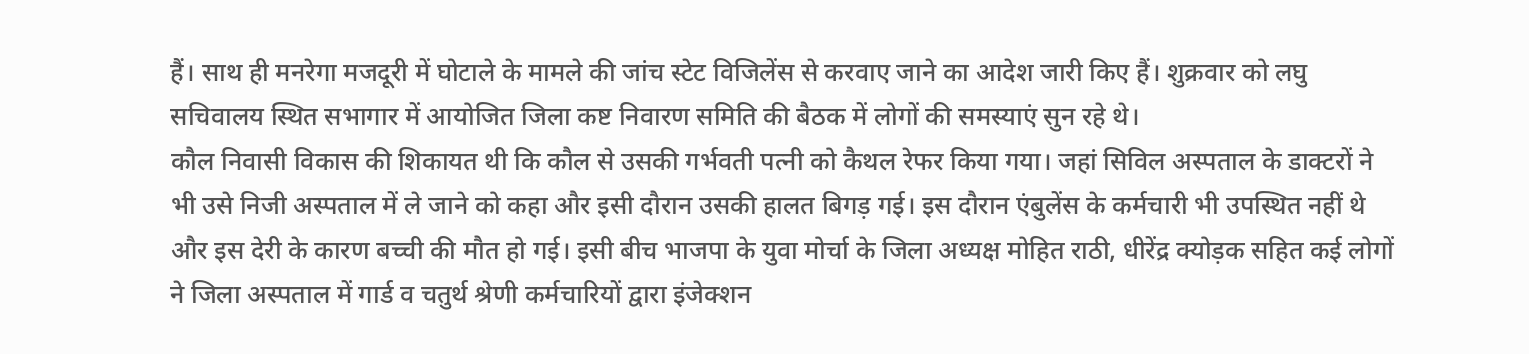हैं। साथ ही मनरेगा मजदूरी में घोटाले के मामले की जांच स्टेट विजिलेंस से करवाए जाने का आदेश जारी किए हैं। शुक्रवार को लघु सचिवालय स्थित सभागार में आयोजित जिला कष्ट निवारण समिति की बैठक में लोगों की समस्याएं सुन रहे थे।
कौल निवासी विकास की शिकायत थी कि कौल से उसकी गर्भवती पत्नी को कैथल रेफर किया गया। जहां सिविल अस्पताल के डाक्टरों ने भी उसे निजी अस्पताल में ले जाने को कहा और इसी दौरान उसकी हालत बिगड़ गई। इस दौरान एंबुलेंस के कर्मचारी भी उपस्थित नहीं थे और इस देरी के कारण बच्ची की मौत हो गई। इसी बीच भाजपा के युवा मोर्चा के जिला अध्यक्ष मोहित राठी, धीरेंद्र क्योड़क सहित कई लोगों ने जिला अस्पताल में गार्ड व चतुर्थ श्रेणी कर्मचारियों द्वारा इंजेक्शन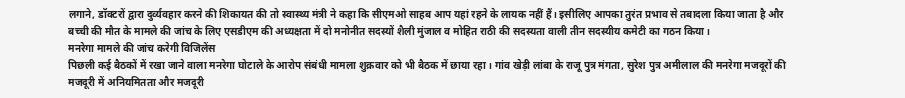लगाने, डॉक्टरों द्वारा दुर्व्यवहार करने की शिकायत की तो स्वास्थ्य मंत्री ने कहा कि सीएमओ साहब आप यहां रहने के लायक नहीं हैं। इसीलिए आपका तुरंत प्रभाव से तबादला किया जाता है और बच्ची की मौत के मामले की जांच के लिए एसडीएम की अध्यक्षता में दो मनोनीत सदस्यों शैली मुंजाल व मोहित राठी की सदस्यता वाली तीन सदस्यीय कमेटी का गठन किया।
मनरेगा मामले की जांच करेगी विजिलेंस
पिछली कई बैठकों में रखा जाने वाला मनरेगा घोटाले के आरोप संबंधी मामला शुक्रवार को भी बैठक में छाया रहा। गांव खेड़ी लांबा के राजू पुत्र मंगता, सुरेश पुत्र अमीलाल की मनरेगा मजदूरों की मजदूरी में अनियमितता और मजदूरी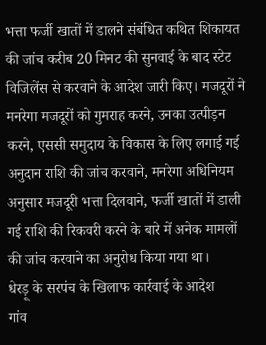भत्ता फर्जी खातों में डालने संबंधित कथित शिकायत की जांच करीब 20 मिनट की सुनवाई के बाद स्टेट विजिलेंस से करवाने के आदेश जारी किए। मजदूरों ने मनरेगा मजदूरों को गुमराह करने, उनका उत्पीड़न करने, एससी समुदाय के विकास के लिए लगाई गई अनुदान राशि की जांच करवाने, मनरेगा अधिनियम अनुसार मजदूरी भत्ता दिलवाने, फर्जी खातों में डाली गई राशि की रिकवरी करने के बारे में अनेक मामलों की जांच करवाने का अनुरोध किया गया था।
धेरड़ू के सरपंच के खिलाफ कार्रवाई के आदेश
गांव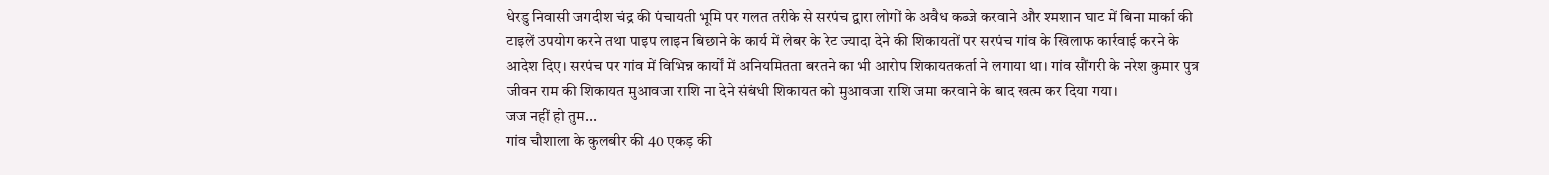धेरडु निवासी जगदीश चंद्र की पंचायती भूमि पर गलत तरीके से सरपंच द्वारा लोगों के अवैध कब्जे करवाने और श्मशान घाट में बिना मार्का की टाइलें उपयोग करने तथा पाइप लाइन बिछाने के कार्य में लेबर के रेट ज्यादा देने की शिकायतों पर सरपंच गांव के खिलाफ कार्रवाई करने के आदेश दिए। सरपंच पर गांव में विभिन्न कार्यों में अनियमितता बरतने का भी आरोप शिकायतकर्ता ने लगाया था। गांव सौंगरी के नरेश कुमार पुत्र जीवन राम की शिकायत मुआवजा राशि ना देने संबंधी शिकायत को मुआवजा राशि जमा करवाने के बाद खत्म कर दिया गया।
जज नहीं हो तुम...
गांव चौशाला के कुलबीर की 40 एकड़ की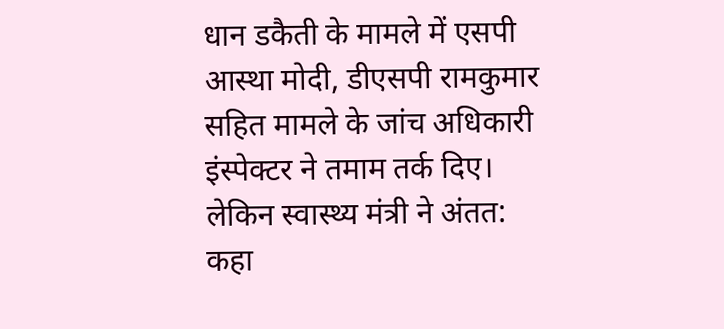धान डकैती के मामले में एसपी आस्था मोदी, डीएसपी रामकुमार सहित मामले के जांच अधिकारी इंस्पेक्टर ने तमाम तर्क दिए। लेकिन स्वास्थ्य मंत्री ने अंतत: कहा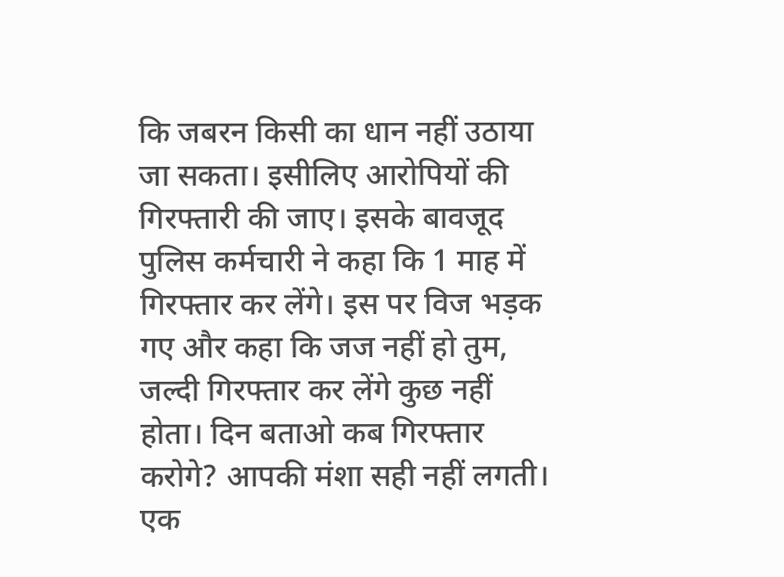कि जबरन किसी का धान नहीं उठाया जा सकता। इसीलिए आरोपियों की गिरफ्तारी की जाए। इसके बावजूद पुलिस कर्मचारी ने कहा कि 1 माह में गिरफ्तार कर लेंगे। इस पर विज भड़क गए और कहा कि जज नहीं हो तुम, जल्दी गिरफ्तार कर लेंगे कुछ नहीं होता। दिन बताओ कब गिरफ्तार करोगे? आपकी मंशा सही नहीं लगती। एक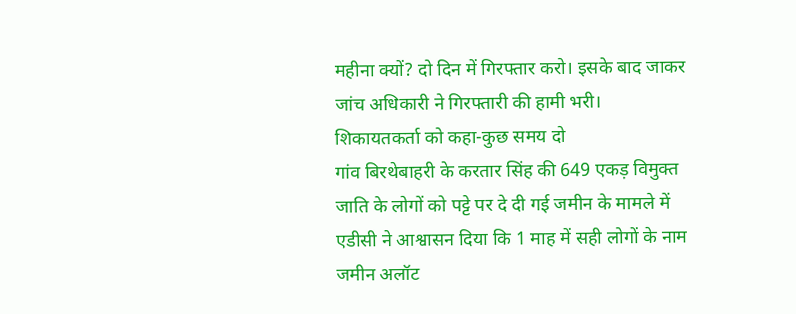महीना क्यों? दो दिन में गिरफ्तार करो। इसके बाद जाकर जांच अधिकारी ने गिरफ्तारी की हामी भरी।
शिकायतकर्ता को कहा-कुछ समय दो
गांव बिरथेबाहरी के करतार सिंह की 649 एकड़ विमुक्त जाति के लोगों को पट्टे पर दे दी गई जमीन के मामले में एडीसी ने आश्वासन दिया कि 1 माह में सही लोगों के नाम जमीन अलॉट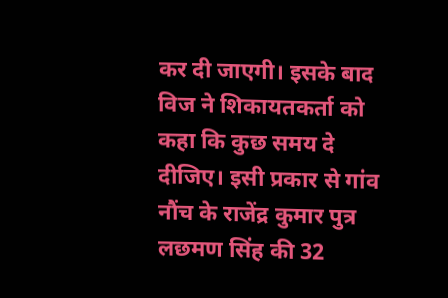कर दी जाएगी। इसके बाद विज ने शिकायतकर्ता को कहा कि कुछ समय दे दीजिए। इसी प्रकार से गांव नौंच के राजेंद्र कुमार पुत्र लछमण सिंह की 32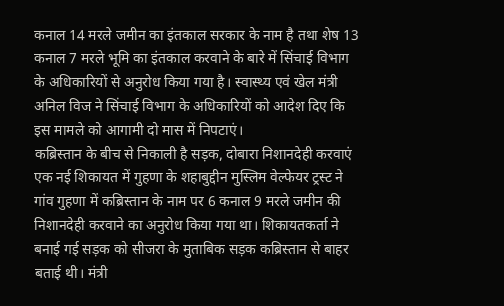कनाल 14 मरले जमीन का इंतकाल सरकार के नाम है तथा शेष 13 कनाल 7 मरले भूमि का इंतकाल करवाने के बारे में सिंचाई विभाग के अधिकारियों से अनुरोध किया गया है। स्वास्थ्य एवं खेल मंत्री अनिल विज ने सिंचाई विभाग के अधिकारियों को आदेश दिए कि इस मामले को आगामी दो मास में निपटाएं।
कब्रिस्तान के बीच से निकाली है सड़क, दोबारा निशानदेही करवाएं
एक नई शिकायत में गुहणा के शहाबुद्दीन मुस्लिम वेल्फेयर ट्रस्ट ने गांव गुहणा में कब्रिस्तान के नाम पर 6 कनाल 9 मरले जमीन की निशानदेही करवाने का अनुरोध किया गया था। शिकायतकर्ता ने बनाई गई सड़क को सीजरा के मुताबिक सड़क कब्रिस्तान से बाहर बताई थी। मंत्री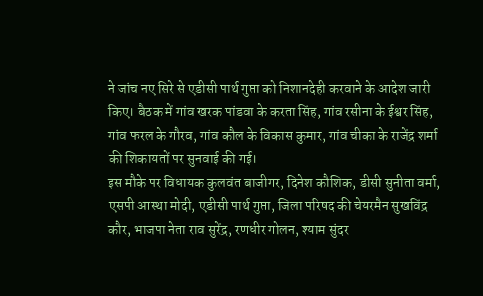ने जांच नए सिरे से एडीसी पार्थ गुप्ता को निशानदेही करवाने के आदेश जारी किए। बैठक में गांव खरक पांडवा के करता सिंह, गांव रसीना के ईश्वर सिंह, गांव फरल के गौरव, गांव कौल के विकास कुमार, गांव चीका के राजेंद्र शर्मा की शिकायतों पर सुनवाई की गई।
इस मौके पर विधायक कुलवंत बाजीगर, दिनेश कौशिक, डीसी सुनीता वर्मा, एसपी आस्था मोदी, एडीसी पार्थ गुप्ता, जिला परिषद की चेयरमैन सुखविंद्र कौर, भाजपा नेता राव सुरेंद्र, रणधीर गोलन, श्याम सुंदर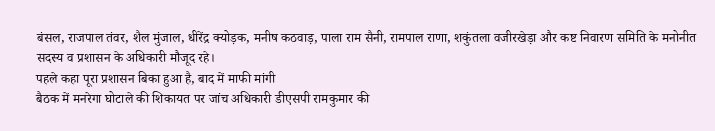बंसल, राजपाल तंवर, शैल मुंजाल, धीरेंद्र क्योड़क, मनीष कठवाड़, पाला राम सैनी, रामपाल राणा, शकुंतला वजीरखेड़ा और कष्ट निवारण समिति के मनोनीत सदस्य व प्रशासन के अधिकारी मौजूद रहे।
पहले कहा पूरा प्रशासन बिका हुआ है, बाद में माफी मांगी
बैठक में मनरेगा घोटाले की शिकायत पर जांच अधिकारी डीएसपी रामकुमार की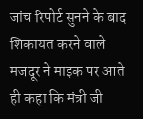जांच रिपोर्ट सुनने के बाद शिकायत करने वाले मजदूर ने माइक पर आते ही कहा कि मंत्री जी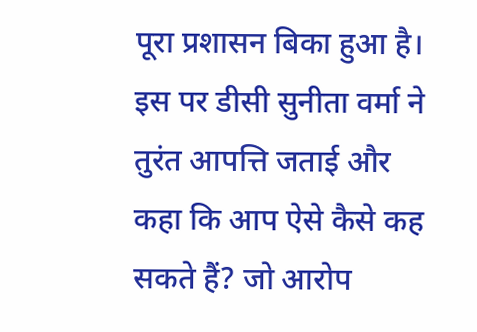पूरा प्रशासन बिका हुआ है। इस पर डीसी सुनीता वर्मा ने तुरंत आपत्ति जताई और कहा कि आप ऐसे कैसे कह सकते हैं? जो आरोप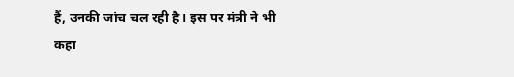हैं, उनकी जांच चल रही है। इस पर मंत्री ने भी कहा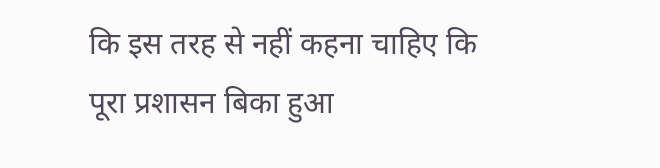कि इस तरह से नहीं कहना चाहिए कि पूरा प्रशासन बिका हुआ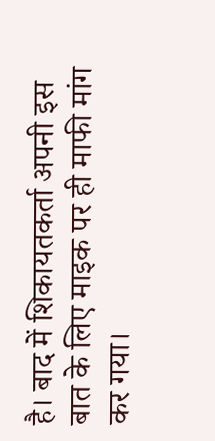है। बाद में शिकायतकर्ता अपनी इस बात के लिए माइक पर ही माफी मांग कर गया।